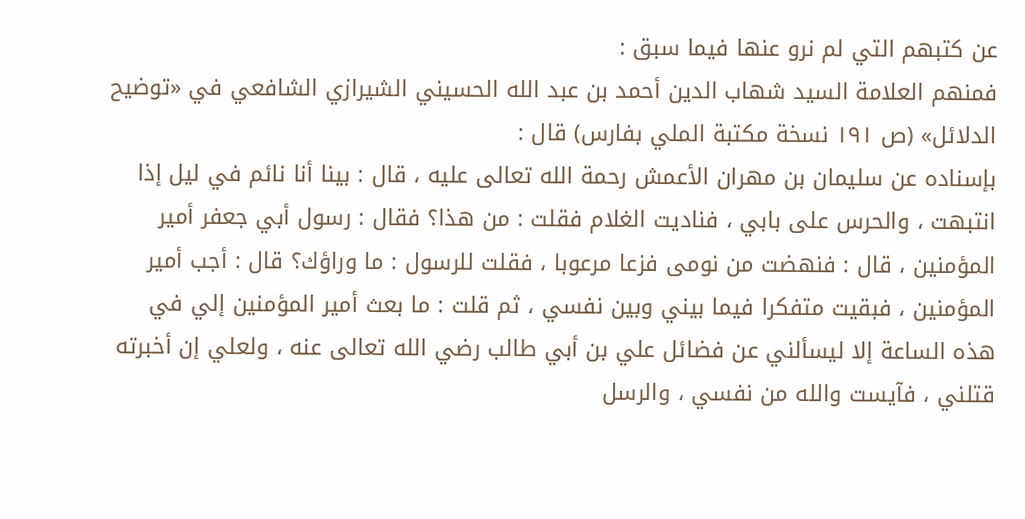عن كتبهم التي لم نرو عنها فيما سبق :
فمنهم العلامة السيد شهاب الدين أحمد بن عبد الله الحسيني الشيرازي الشافعي في «توضيح الدلائل» (ص ١٩١ نسخة مكتبة الملي بفارس) قال :
بإسناده عن سليمان بن مهران الأعمش رحمة الله تعالى عليه ، قال : بينا أنا نائم في ليل إذا انتبهت ، والحرس على بابي ، فناديت الغلام فقلت : من هذا؟ فقال : رسول أبي جعفر أمير المؤمنين ، قال : فنهضت من نومى فزعا مرعوبا ، فقلت للرسول : ما وراؤك؟ قال : أجب أمير المؤمنين ، فبقيت متفكرا فيما بيني وبين نفسي ، ثم قلت : ما بعث أمير المؤمنين إلي في هذه الساعة إلا ليسألني عن فضائل علي بن أبي طالب رضي الله تعالى عنه ، ولعلي إن أخبرته قتلني ، فآيست والله من نفسي ، والرسل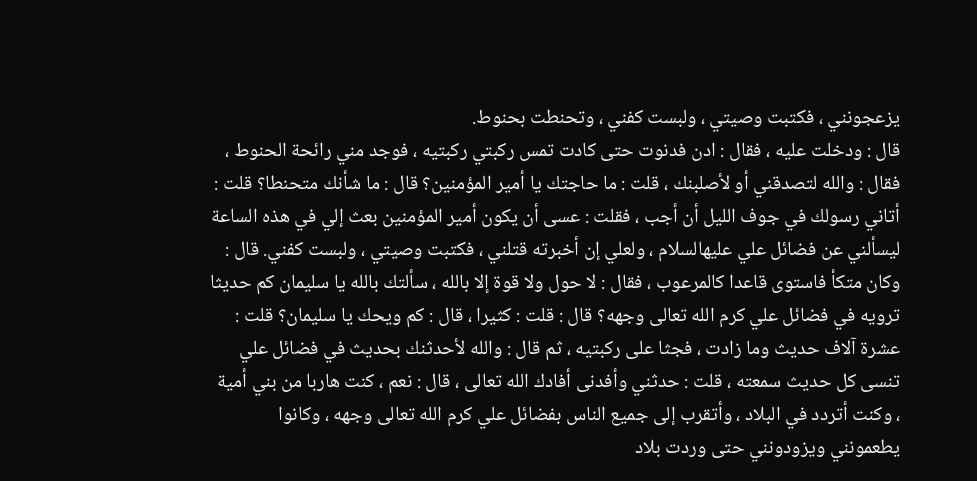يزعجونني ، فكتبت وصيتي ، ولبست كفني ، وتحنطت بحنوط.
قال : ودخلت عليه ، فقال : ادن فدنوت حتى كادت تمس ركبتي ركبتيه ، فوجد مني رائحة الحنوط ، فقال : والله لتصدقني أو لأصلبنك ، قلت : ما حاجتك يا أمير المؤمنين؟ قال : ما شأنك متحنطا؟ قلت : أتاني رسولك في جوف الليل أن أجب ، فقلت : عسى أن يكون أمير المؤمنين بعث إلي في هذه الساعة ليسألني عن فضائل علي عليهالسلام ، ولعلي إن أخبرته قتلني ، فكتبت وصيتي ، ولبست كفني. قال : وكان متكأ فاستوى قاعدا كالمرعوب ، فقال : لا حول ولا قوة إلا بالله ، سألتك بالله يا سليمان كم حديثا ترويه في فضائل علي كرم الله تعالى وجهه؟ قال : قلت : كثيرا ، قال : كم ويحك يا سليمان؟ قلت : عشرة آلاف حديث وما زادت ، فجثا على ركبتيه ، ثم قال : والله لأحدثنك بحديث في فضائل علي تنسى كل حديث سمعته ، قلت : حدثني وأفدنى أفادك الله تعالى ، قال : نعم ، كنت هاربا من بني أمية ، وكنت أتردد في البلاد ، وأتقرب إلى جميع الناس بفضائل علي كرم الله تعالى وجهه ، وكانوا يطعمونني ويزودونني حتى وردت بلاد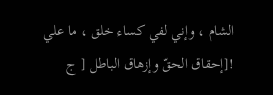الشام ، وإني لفي كساء خلق ، ما علي
![إحقاق الحقّ وإزهاق الباطل [ ج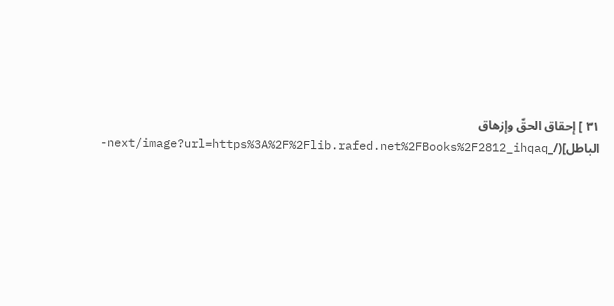٣١ ] إحقاق الحقّ وإزهاق الباطل](/_next/image?url=https%3A%2F%2Flib.rafed.net%2FBooks%2F2812_ihqaq-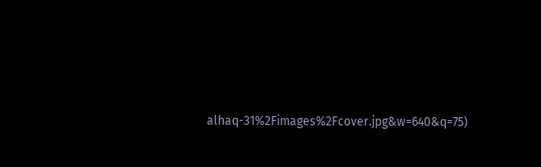alhaq-31%2Fimages%2Fcover.jpg&w=640&q=75)